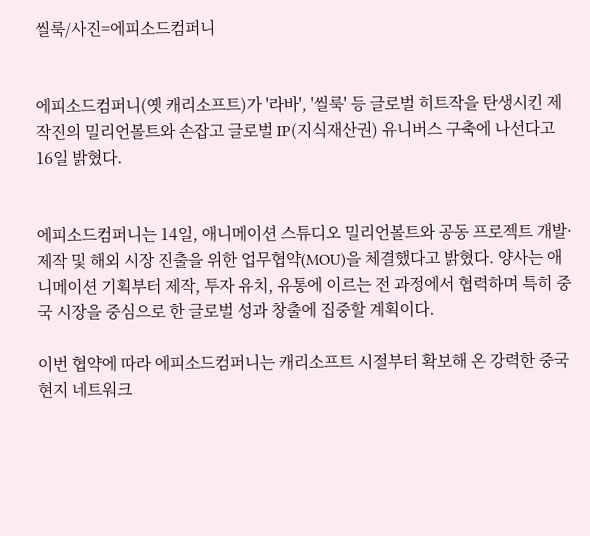씰룩/사진=에피소드컴퍼니


에피소드컴퍼니(옛 캐리소프트)가 '라바', '씰룩' 등 글로벌 히트작을 탄생시킨 제작진의 밀리언볼트와 손잡고 글로벌 IP(지식재산권) 유니버스 구축에 나선다고 16일 밝혔다.


에피소드컴퍼니는 14일, 애니메이션 스튜디오 밀리언볼트와 공동 프로젝트 개발·제작 및 해외 시장 진출을 위한 업무협약(MOU)을 체결했다고 밝혔다. 양사는 애니메이션 기획부터 제작, 투자 유치, 유통에 이르는 전 과정에서 협력하며 특히 중국 시장을 중심으로 한 글로벌 성과 창출에 집중할 계획이다.

이번 협약에 따라 에피소드컴퍼니는 캐리소프트 시절부터 확보해 온 강력한 중국 현지 네트워크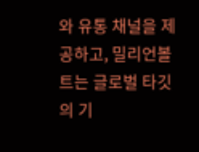와 유통 채널을 제공하고, 밀리언볼트는 글로벌 타깃의 기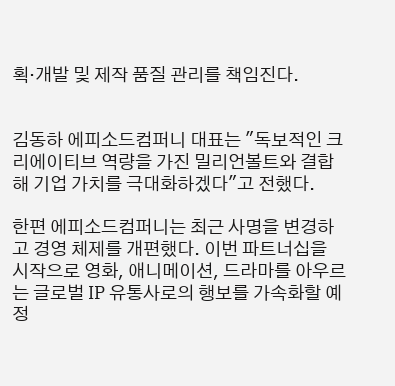획·개발 및 제작 품질 관리를 책임진다.


김동하 에피소드컴퍼니 대표는 "독보적인 크리에이티브 역량을 가진 밀리언볼트와 결합해 기업 가치를 극대화하겠다"고 전했다.

한편 에피소드컴퍼니는 최근 사명을 변경하고 경영 체제를 개편했다. 이번 파트너십을 시작으로 영화, 애니메이션, 드라마를 아우르는 글로벌 IP 유통사로의 행보를 가속화할 예정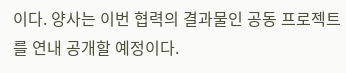이다. 양사는 이번 협력의 결과물인 공동 프로젝트를 연내 공개할 예정이다.